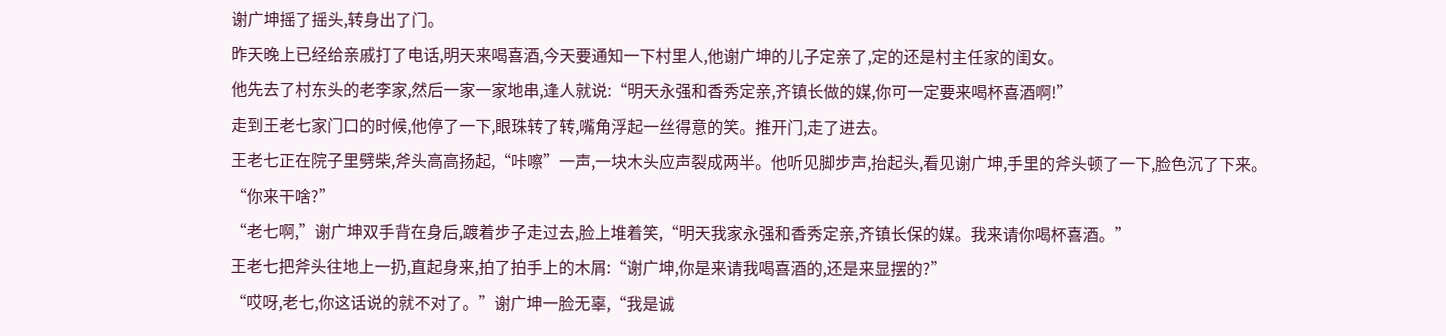谢广坤摇了摇头,转身出了门。
昨天晚上已经给亲戚打了电话,明天来喝喜酒,今天要通知一下村里人,他谢广坤的儿子定亲了,定的还是村主任家的闺女。
他先去了村东头的老李家,然后一家一家地串,逢人就说:“明天永强和香秀定亲,齐镇长做的媒,你可一定要来喝杯喜酒啊!”
走到王老七家门口的时候,他停了一下,眼珠转了转,嘴角浮起一丝得意的笑。推开门,走了进去。
王老七正在院子里劈柴,斧头高高扬起,“咔嚓”一声,一块木头应声裂成两半。他听见脚步声,抬起头,看见谢广坤,手里的斧头顿了一下,脸色沉了下来。
“你来干啥?”
“老七啊,”谢广坤双手背在身后,踱着步子走过去,脸上堆着笑,“明天我家永强和香秀定亲,齐镇长保的媒。我来请你喝杯喜酒。”
王老七把斧头往地上一扔,直起身来,拍了拍手上的木屑:“谢广坤,你是来请我喝喜酒的,还是来显摆的?”
“哎呀,老七,你这话说的就不对了。”谢广坤一脸无辜,“我是诚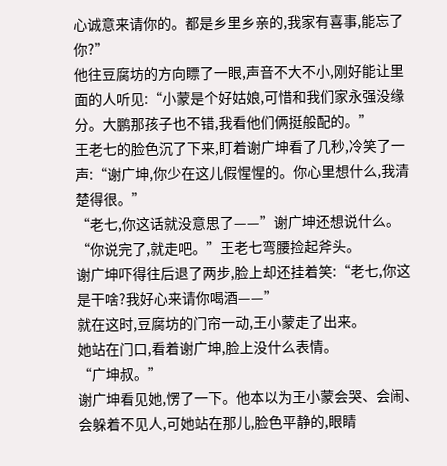心诚意来请你的。都是乡里乡亲的,我家有喜事,能忘了你?”
他往豆腐坊的方向瞟了一眼,声音不大不小,刚好能让里面的人听见:“小蒙是个好姑娘,可惜和我们家永强没缘分。大鹏那孩子也不错,我看他们俩挺般配的。”
王老七的脸色沉了下来,盯着谢广坤看了几秒,冷笑了一声:“谢广坤,你少在这儿假惺惺的。你心里想什么,我清楚得很。”
“老七,你这话就没意思了——”谢广坤还想说什么。
“你说完了,就走吧。”王老七弯腰捡起斧头。
谢广坤吓得往后退了两步,脸上却还挂着笑:“老七,你这是干啥?我好心来请你喝酒——”
就在这时,豆腐坊的门帘一动,王小蒙走了出来。
她站在门口,看着谢广坤,脸上没什么表情。
“广坤叔。”
谢广坤看见她,愣了一下。他本以为王小蒙会哭、会闹、会躲着不见人,可她站在那儿,脸色平静的,眼睛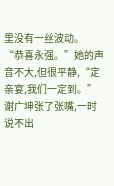里没有一丝波动。
“恭喜永强。”她的声音不大,但很平静,“定亲宴,我们一定到。”
谢广坤张了张嘴,一时说不出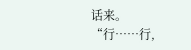话来。
“行……行,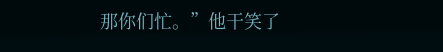那你们忙。”他干笑了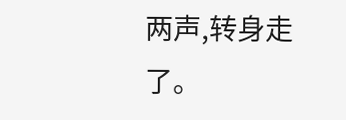两声,转身走了。